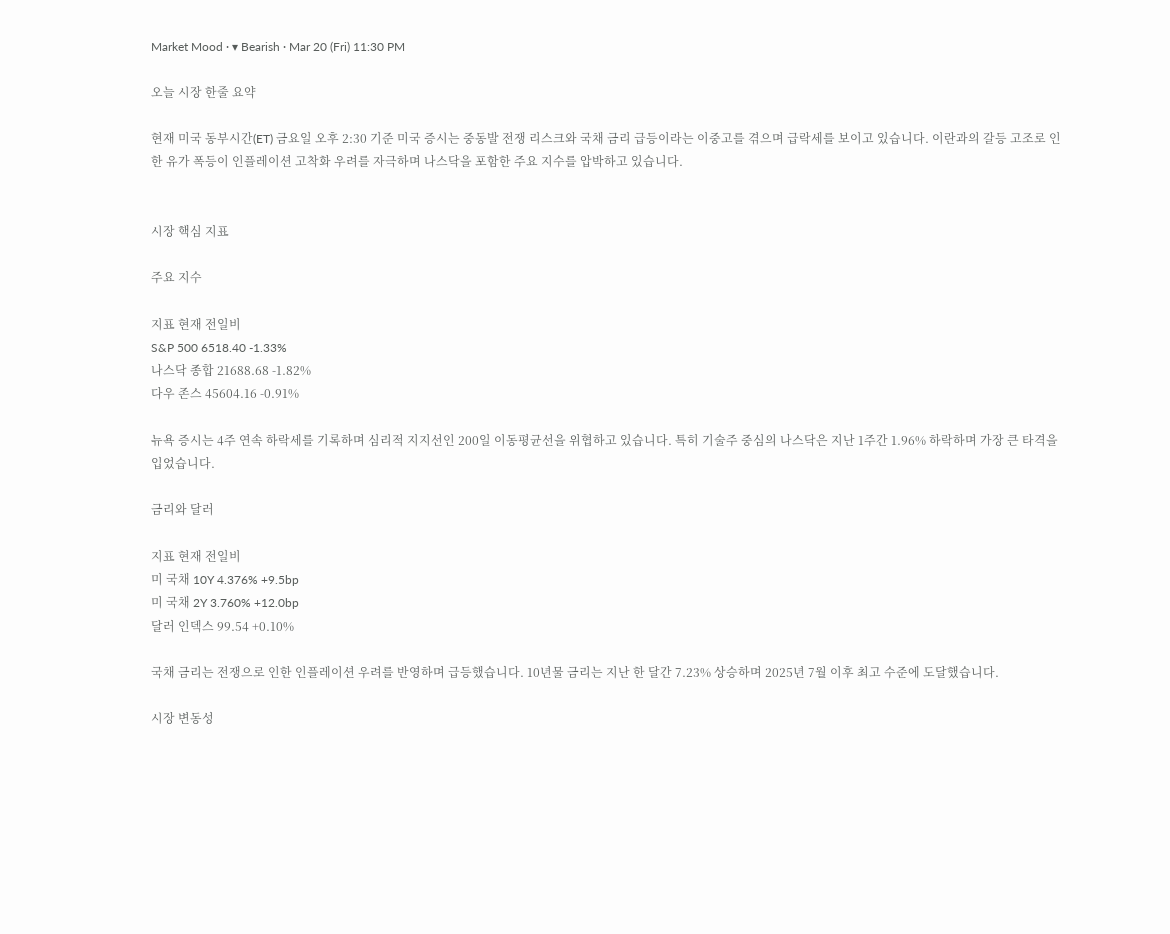Market Mood · ▾ Bearish · Mar 20 (Fri) 11:30 PM

오늘 시장 한줄 요약

현재 미국 동부시간(ET) 금요일 오후 2:30 기준 미국 증시는 중동발 전쟁 리스크와 국채 금리 급등이라는 이중고를 겪으며 급락세를 보이고 있습니다. 이란과의 갈등 고조로 인한 유가 폭등이 인플레이션 고착화 우려를 자극하며 나스닥을 포함한 주요 지수를 압박하고 있습니다.


시장 핵심 지표

주요 지수

지표 현재 전일비
S&P 500 6518.40 -1.33%
나스닥 종합 21688.68 -1.82%
다우 존스 45604.16 -0.91%

뉴욕 증시는 4주 연속 하락세를 기록하며 심리적 지지선인 200일 이동평균선을 위협하고 있습니다. 특히 기술주 중심의 나스닥은 지난 1주간 1.96% 하락하며 가장 큰 타격을 입었습니다.

금리와 달러

지표 현재 전일비
미 국채 10Y 4.376% +9.5bp
미 국채 2Y 3.760% +12.0bp
달러 인덱스 99.54 +0.10%

국채 금리는 전쟁으로 인한 인플레이션 우려를 반영하며 급등했습니다. 10년물 금리는 지난 한 달간 7.23% 상승하며 2025년 7월 이후 최고 수준에 도달했습니다.

시장 변동성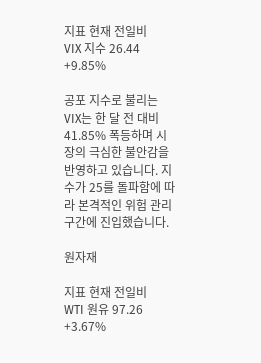지표 현재 전일비
VIX 지수 26.44 +9.85%

공포 지수로 불리는 VIX는 한 달 전 대비 41.85% 폭등하며 시장의 극심한 불안감을 반영하고 있습니다. 지수가 25를 돌파함에 따라 본격적인 위험 관리 구간에 진입했습니다.

원자재

지표 현재 전일비
WTI 원유 97.26 +3.67%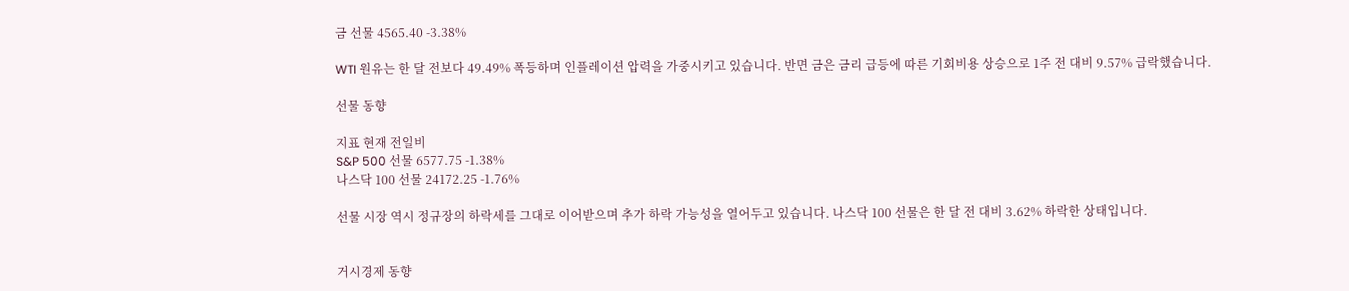금 선물 4565.40 -3.38%

WTI 원유는 한 달 전보다 49.49% 폭등하며 인플레이션 압력을 가중시키고 있습니다. 반면 금은 금리 급등에 따른 기회비용 상승으로 1주 전 대비 9.57% 급락했습니다.

선물 동향

지표 현재 전일비
S&P 500 선물 6577.75 -1.38%
나스닥 100 선물 24172.25 -1.76%

선물 시장 역시 정규장의 하락세를 그대로 이어받으며 추가 하락 가능성을 열어두고 있습니다. 나스닥 100 선물은 한 달 전 대비 3.62% 하락한 상태입니다.


거시경제 동향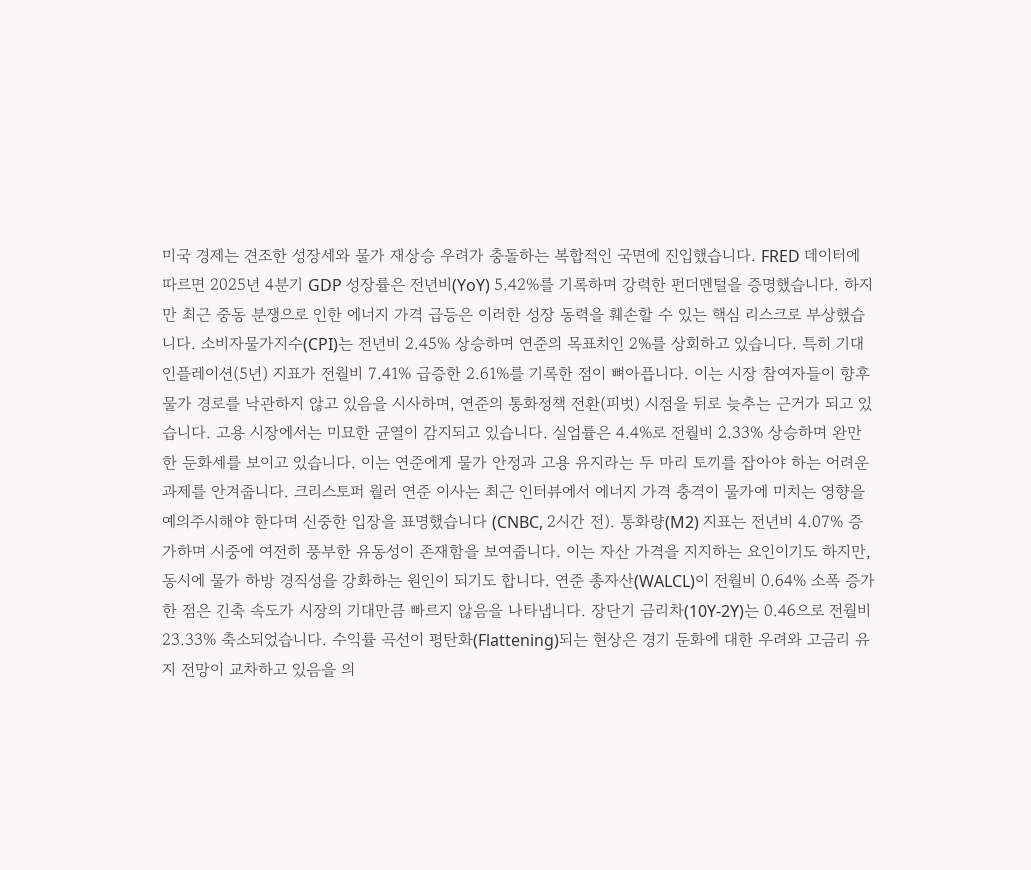미국 경제는 견조한 성장세와 물가 재상승 우려가 충돌하는 복합적인 국면에 진입했습니다. FRED 데이터에 따르면 2025년 4분기 GDP 성장률은 전년비(YoY) 5.42%를 기록하며 강력한 펀더멘털을 증명했습니다. 하지만 최근 중동 분쟁으로 인한 에너지 가격 급등은 이러한 성장 동력을 훼손할 수 있는 핵심 리스크로 부상했습니다. 소비자물가지수(CPI)는 전년비 2.45% 상승하며 연준의 목표치인 2%를 상회하고 있습니다. 특히 기대 인플레이션(5년) 지표가 전월비 7.41% 급증한 2.61%를 기록한 점이 뼈아픕니다. 이는 시장 참여자들이 향후 물가 경로를 낙관하지 않고 있음을 시사하며, 연준의 통화정책 전환(피벗) 시점을 뒤로 늦추는 근거가 되고 있습니다. 고용 시장에서는 미묘한 균열이 감지되고 있습니다. 실업률은 4.4%로 전월비 2.33% 상승하며 완만한 둔화세를 보이고 있습니다. 이는 연준에게 물가 안정과 고용 유지라는 두 마리 토끼를 잡아야 하는 어려운 과제를 안겨줍니다. 크리스토퍼 월러 연준 이사는 최근 인터뷰에서 에너지 가격 충격이 물가에 미치는 영향을 예의주시해야 한다며 신중한 입장을 표명했습니다 (CNBC, 2시간 전). 통화량(M2) 지표는 전년비 4.07% 증가하며 시중에 여전히 풍부한 유동성이 존재함을 보여줍니다. 이는 자산 가격을 지지하는 요인이기도 하지만, 동시에 물가 하방 경직성을 강화하는 원인이 되기도 합니다. 연준 총자산(WALCL)이 전월비 0.64% 소폭 증가한 점은 긴축 속도가 시장의 기대만큼 빠르지 않음을 나타냅니다. 장단기 금리차(10Y-2Y)는 0.46으로 전월비 23.33% 축소되었습니다. 수익률 곡선이 평탄화(Flattening)되는 현상은 경기 둔화에 대한 우려와 고금리 유지 전망이 교차하고 있음을 의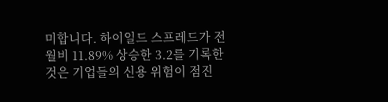미합니다. 하이일드 스프레드가 전월비 11.89% 상승한 3.2를 기록한 것은 기업들의 신용 위험이 점진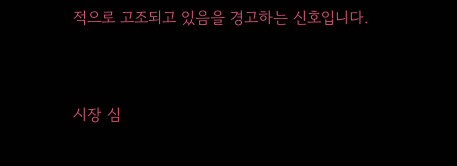적으로 고조되고 있음을 경고하는 신호입니다.


시장 심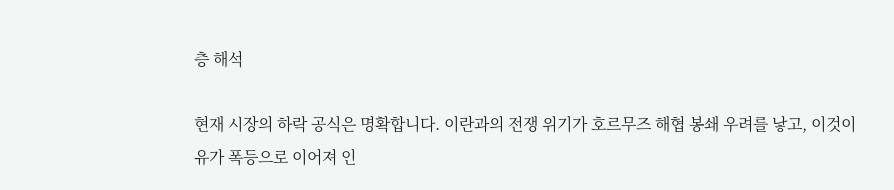층 해석

현재 시장의 하락 공식은 명확합니다. 이란과의 전쟁 위기가 호르무즈 해협 봉쇄 우려를 낳고, 이것이 유가 폭등으로 이어져 인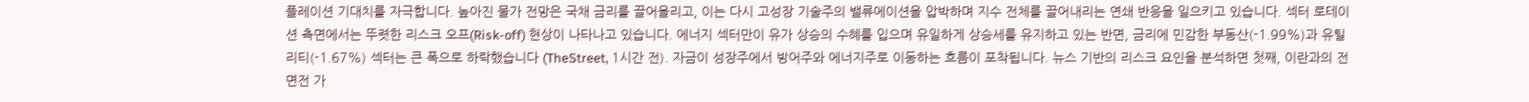플레이션 기대치를 자극합니다. 높아진 물가 전망은 국채 금리를 끌어올리고, 이는 다시 고성장 기술주의 밸류에이션을 압박하며 지수 전체를 끌어내리는 연쇄 반응을 일으키고 있습니다. 섹터 로테이션 측면에서는 뚜렷한 리스크 오프(Risk-off) 현상이 나타나고 있습니다. 에너지 섹터만이 유가 상승의 수혜를 입으며 유일하게 상승세를 유지하고 있는 반면, 금리에 민감한 부동산(-1.99%)과 유틸리티(-1.67%) 섹터는 큰 폭으로 하락했습니다 (TheStreet, 1시간 전). 자금이 성장주에서 방어주와 에너지주로 이동하는 흐름이 포착됩니다. 뉴스 기반의 리스크 요인을 분석하면 첫째, 이란과의 전면전 가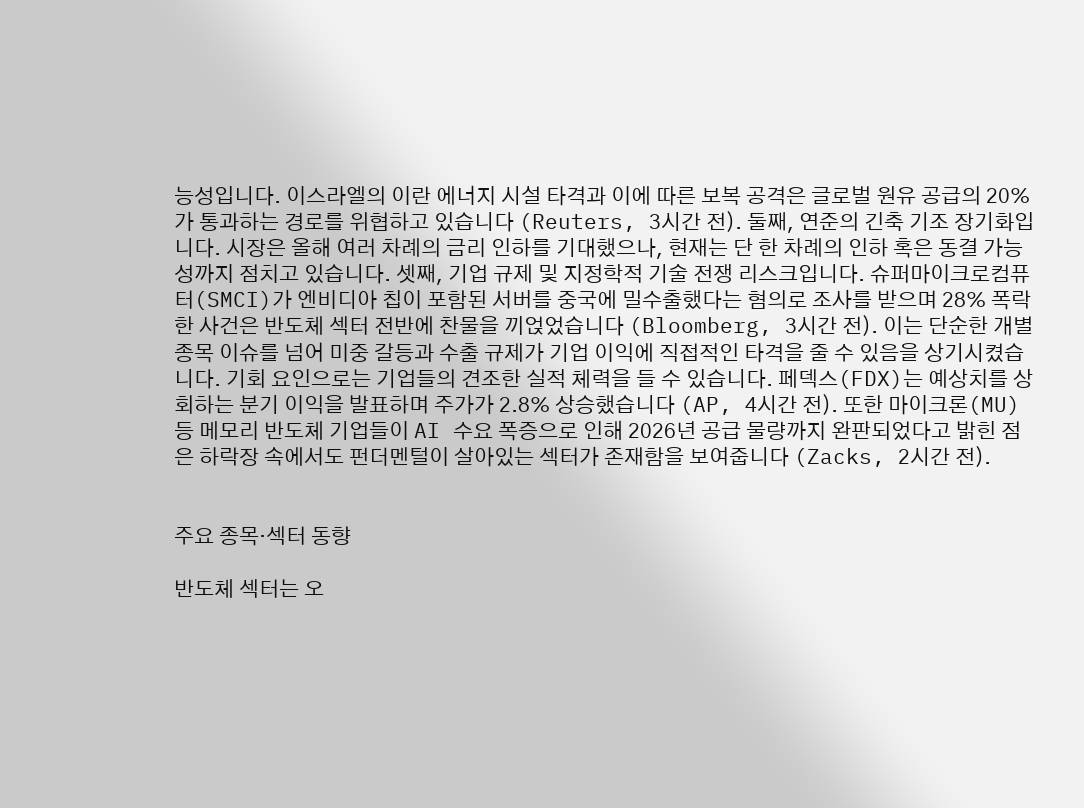능성입니다. 이스라엘의 이란 에너지 시설 타격과 이에 따른 보복 공격은 글로벌 원유 공급의 20%가 통과하는 경로를 위협하고 있습니다 (Reuters, 3시간 전). 둘째, 연준의 긴축 기조 장기화입니다. 시장은 올해 여러 차례의 금리 인하를 기대했으나, 현재는 단 한 차례의 인하 혹은 동결 가능성까지 점치고 있습니다. 셋째, 기업 규제 및 지정학적 기술 전쟁 리스크입니다. 슈퍼마이크로컴퓨터(SMCI)가 엔비디아 칩이 포함된 서버를 중국에 밀수출했다는 혐의로 조사를 받으며 28% 폭락한 사건은 반도체 섹터 전반에 찬물을 끼얹었습니다 (Bloomberg, 3시간 전). 이는 단순한 개별 종목 이슈를 넘어 미중 갈등과 수출 규제가 기업 이익에 직접적인 타격을 줄 수 있음을 상기시켰습니다. 기회 요인으로는 기업들의 견조한 실적 체력을 들 수 있습니다. 페덱스(FDX)는 예상치를 상회하는 분기 이익을 발표하며 주가가 2.8% 상승했습니다 (AP, 4시간 전). 또한 마이크론(MU) 등 메모리 반도체 기업들이 AI 수요 폭증으로 인해 2026년 공급 물량까지 완판되었다고 밝힌 점은 하락장 속에서도 펀더멘털이 살아있는 섹터가 존재함을 보여줍니다 (Zacks, 2시간 전).


주요 종목·섹터 동향

반도체 섹터는 오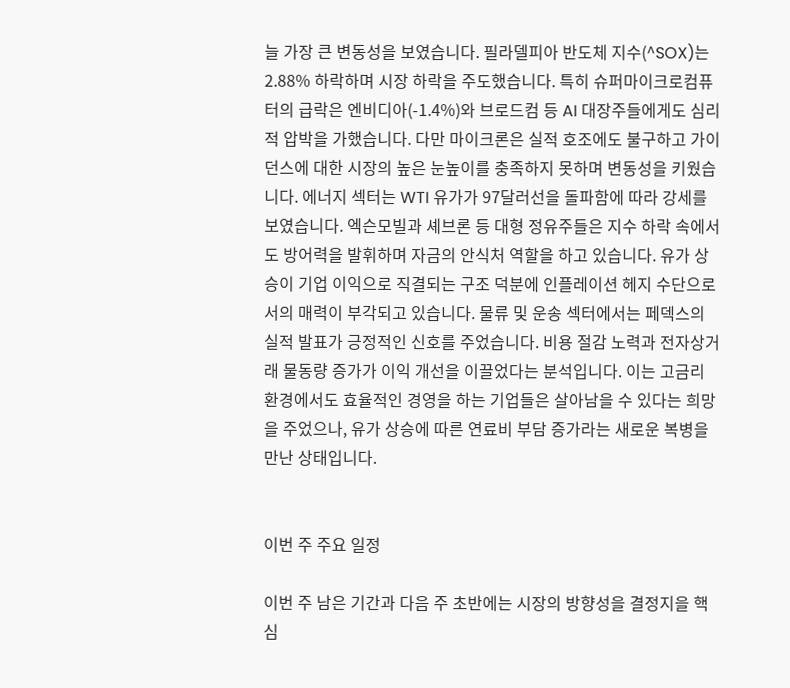늘 가장 큰 변동성을 보였습니다. 필라델피아 반도체 지수(^SOX)는 2.88% 하락하며 시장 하락을 주도했습니다. 특히 슈퍼마이크로컴퓨터의 급락은 엔비디아(-1.4%)와 브로드컴 등 AI 대장주들에게도 심리적 압박을 가했습니다. 다만 마이크론은 실적 호조에도 불구하고 가이던스에 대한 시장의 높은 눈높이를 충족하지 못하며 변동성을 키웠습니다. 에너지 섹터는 WTI 유가가 97달러선을 돌파함에 따라 강세를 보였습니다. 엑슨모빌과 셰브론 등 대형 정유주들은 지수 하락 속에서도 방어력을 발휘하며 자금의 안식처 역할을 하고 있습니다. 유가 상승이 기업 이익으로 직결되는 구조 덕분에 인플레이션 헤지 수단으로서의 매력이 부각되고 있습니다. 물류 및 운송 섹터에서는 페덱스의 실적 발표가 긍정적인 신호를 주었습니다. 비용 절감 노력과 전자상거래 물동량 증가가 이익 개선을 이끌었다는 분석입니다. 이는 고금리 환경에서도 효율적인 경영을 하는 기업들은 살아남을 수 있다는 희망을 주었으나, 유가 상승에 따른 연료비 부담 증가라는 새로운 복병을 만난 상태입니다.


이번 주 주요 일정

이번 주 남은 기간과 다음 주 초반에는 시장의 방향성을 결정지을 핵심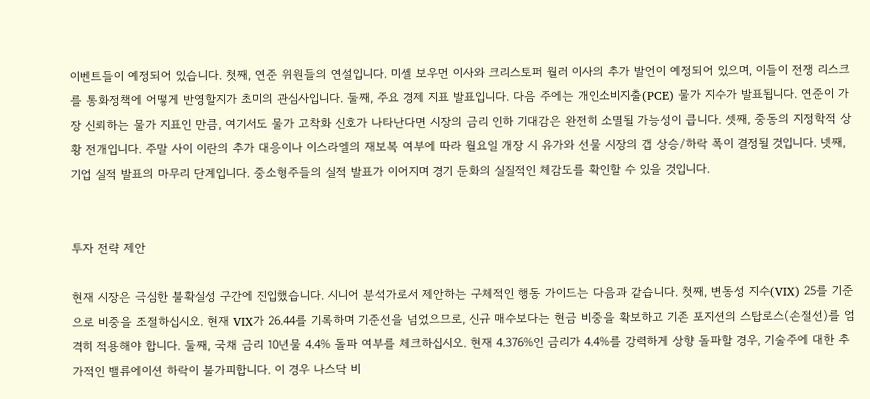이벤트들이 예정되어 있습니다. 첫째, 연준 위원들의 연설입니다. 미셸 보우먼 이사와 크리스토퍼 월러 이사의 추가 발언이 예정되어 있으며, 이들이 전쟁 리스크를 통화정책에 어떻게 반영할지가 초미의 관심사입니다. 둘째, 주요 경제 지표 발표입니다. 다음 주에는 개인소비지출(PCE) 물가 지수가 발표됩니다. 연준이 가장 신뢰하는 물가 지표인 만큼, 여기서도 물가 고착화 신호가 나타난다면 시장의 금리 인하 기대감은 완전히 소멸될 가능성이 큽니다. 셋째, 중동의 지정학적 상황 전개입니다. 주말 사이 이란의 추가 대응이나 이스라엘의 재보복 여부에 따라 월요일 개장 시 유가와 선물 시장의 갭 상승/하락 폭이 결정될 것입니다. 넷째, 기업 실적 발표의 마무리 단계입니다. 중소형주들의 실적 발표가 이어지며 경기 둔화의 실질적인 체감도를 확인할 수 있을 것입니다.


투자 전략 제안

현재 시장은 극심한 불확실성 구간에 진입했습니다. 시니어 분석가로서 제안하는 구체적인 행동 가이드는 다음과 같습니다. 첫째, 변동성 지수(VIX) 25를 기준으로 비중을 조절하십시오. 현재 VIX가 26.44를 기록하며 기준선을 넘었으므로, 신규 매수보다는 현금 비중을 확보하고 기존 포지션의 스탑로스(손절선)를 엄격히 적용해야 합니다. 둘째, 국채 금리 10년물 4.4% 돌파 여부를 체크하십시오. 현재 4.376%인 금리가 4.4%를 강력하게 상향 돌파할 경우, 기술주에 대한 추가적인 밸류에이션 하락이 불가피합니다. 이 경우 나스닥 비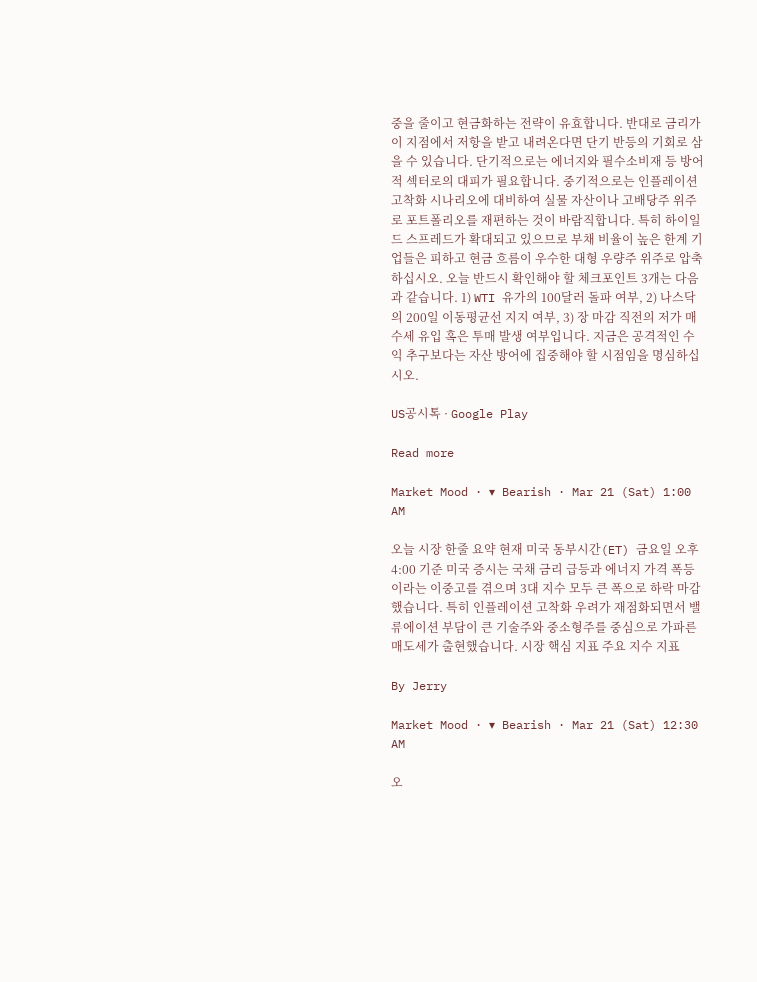중을 줄이고 현금화하는 전략이 유효합니다. 반대로 금리가 이 지점에서 저항을 받고 내려온다면 단기 반등의 기회로 삼을 수 있습니다. 단기적으로는 에너지와 필수소비재 등 방어적 섹터로의 대피가 필요합니다. 중기적으로는 인플레이션 고착화 시나리오에 대비하여 실물 자산이나 고배당주 위주로 포트폴리오를 재편하는 것이 바람직합니다. 특히 하이일드 스프레드가 확대되고 있으므로 부채 비율이 높은 한계 기업들은 피하고 현금 흐름이 우수한 대형 우량주 위주로 압축하십시오. 오늘 반드시 확인해야 할 체크포인트 3개는 다음과 같습니다. 1) WTI 유가의 100달러 돌파 여부, 2) 나스닥의 200일 이동평균선 지지 여부, 3) 장 마감 직전의 저가 매수세 유입 혹은 투매 발생 여부입니다. 지금은 공격적인 수익 추구보다는 자산 방어에 집중해야 할 시점임을 명심하십시오.

US공시톡 · Google Play

Read more

Market Mood · ▾ Bearish · Mar 21 (Sat) 1:00 AM

오늘 시장 한줄 요약 현재 미국 동부시간(ET) 금요일 오후 4:00 기준 미국 증시는 국채 금리 급등과 에너지 가격 폭등이라는 이중고를 겪으며 3대 지수 모두 큰 폭으로 하락 마감했습니다. 특히 인플레이션 고착화 우려가 재점화되면서 밸류에이션 부담이 큰 기술주와 중소형주를 중심으로 가파른 매도세가 출현했습니다. 시장 핵심 지표 주요 지수 지표

By Jerry

Market Mood · ▾ Bearish · Mar 21 (Sat) 12:30 AM

오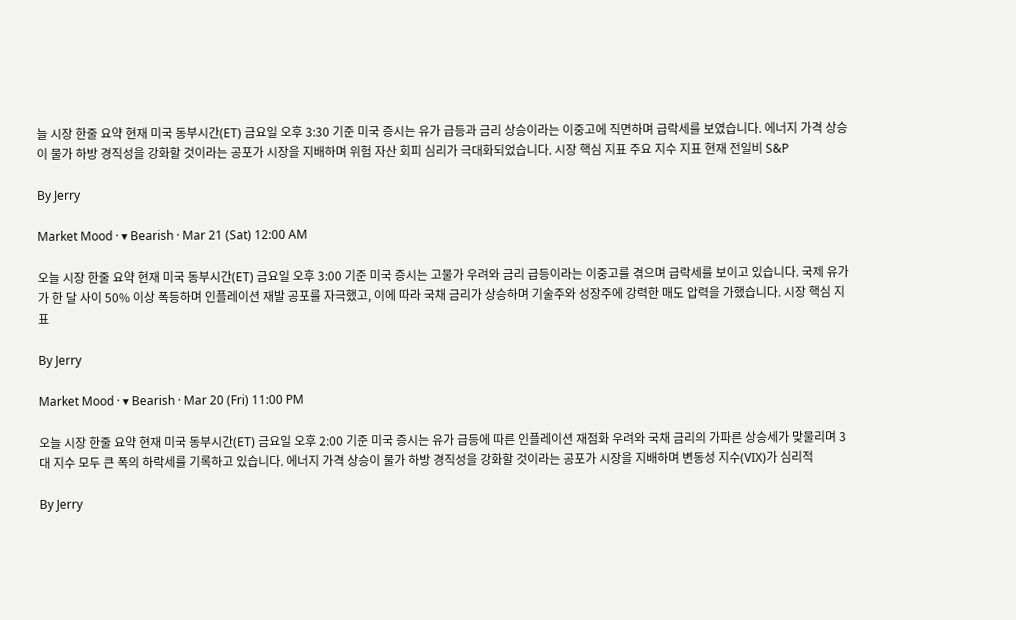늘 시장 한줄 요약 현재 미국 동부시간(ET) 금요일 오후 3:30 기준 미국 증시는 유가 급등과 금리 상승이라는 이중고에 직면하며 급락세를 보였습니다. 에너지 가격 상승이 물가 하방 경직성을 강화할 것이라는 공포가 시장을 지배하며 위험 자산 회피 심리가 극대화되었습니다. 시장 핵심 지표 주요 지수 지표 현재 전일비 S&P

By Jerry

Market Mood · ▾ Bearish · Mar 21 (Sat) 12:00 AM

오늘 시장 한줄 요약 현재 미국 동부시간(ET) 금요일 오후 3:00 기준 미국 증시는 고물가 우려와 금리 급등이라는 이중고를 겪으며 급락세를 보이고 있습니다. 국제 유가가 한 달 사이 50% 이상 폭등하며 인플레이션 재발 공포를 자극했고, 이에 따라 국채 금리가 상승하며 기술주와 성장주에 강력한 매도 압력을 가했습니다. 시장 핵심 지표

By Jerry

Market Mood · ▾ Bearish · Mar 20 (Fri) 11:00 PM

오늘 시장 한줄 요약 현재 미국 동부시간(ET) 금요일 오후 2:00 기준 미국 증시는 유가 급등에 따른 인플레이션 재점화 우려와 국채 금리의 가파른 상승세가 맞물리며 3대 지수 모두 큰 폭의 하락세를 기록하고 있습니다. 에너지 가격 상승이 물가 하방 경직성을 강화할 것이라는 공포가 시장을 지배하며 변동성 지수(VIX)가 심리적

By Jerry